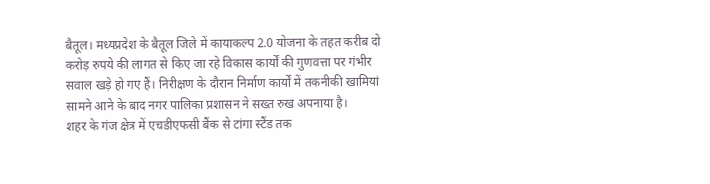बैतूल। मध्यप्रदेश के बैतूल जिले में कायाकल्प 2.0 योजना के तहत करीब दो करोड़ रुपये की लागत से किए जा रहे विकास कार्यों की गुणवत्ता पर गंभीर सवाल खड़े हो गए हैं। निरीक्षण के दौरान निर्माण कार्यों में तकनीकी खामियां सामने आने के बाद नगर पालिका प्रशासन ने सख्त रुख अपनाया है।
शहर के गंज क्षेत्र में एचडीएफसी बैंक से टांगा स्टैंड तक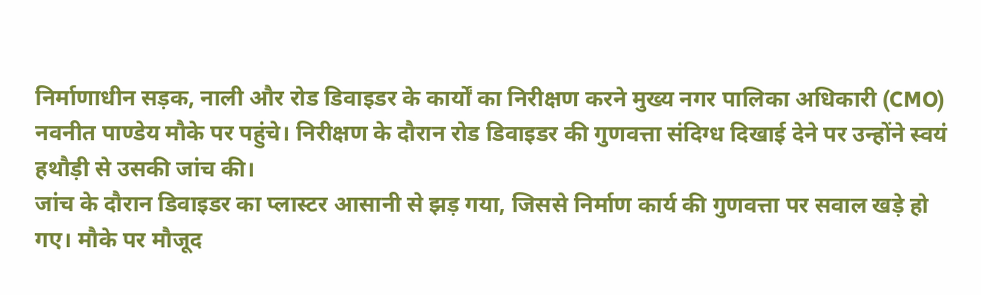निर्माणाधीन सड़क, नाली और रोड डिवाइडर के कार्यों का निरीक्षण करने मुख्य नगर पालिका अधिकारी (CMO) नवनीत पाण्डेय मौके पर पहुंचे। निरीक्षण के दौरान रोड डिवाइडर की गुणवत्ता संदिग्ध दिखाई देने पर उन्होंने स्वयं हथौड़ी से उसकी जांच की।
जांच के दौरान डिवाइडर का प्लास्टर आसानी से झड़ गया, जिससे निर्माण कार्य की गुणवत्ता पर सवाल खड़े हो गए। मौके पर मौजूद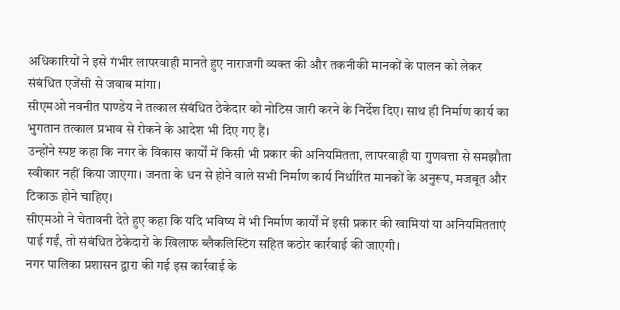अधिकारियों ने इसे गंभीर लापरवाही मानते हुए नाराजगी व्यक्त की और तकनीकी मानकों के पालन को लेकर संबंधित एजेंसी से जवाब मांगा।
सीएमओ नवनीत पाण्डेय ने तत्काल संबंधित ठेकेदार को नोटिस जारी करने के निर्देश दिए। साथ ही निर्माण कार्य का भुगतान तत्काल प्रभाव से रोकने के आदेश भी दिए गए हैं।
उन्होंने स्पष्ट कहा कि नगर के विकास कार्यों में किसी भी प्रकार की अनियमितता, लापरवाही या गुणवत्ता से समझौता स्वीकार नहीं किया जाएगा। जनता के धन से होने वाले सभी निर्माण कार्य निर्धारित मानकों के अनुरूप, मजबूत और टिकाऊ होने चाहिए।
सीएमओ ने चेतावनी देते हुए कहा कि यदि भविष्य में भी निर्माण कार्यों में इसी प्रकार की खामियां या अनियमितताएं पाई गईं, तो संबंधित ठेकेदारों के खिलाफ ब्लैकलिस्टिंग सहित कठोर कार्रवाई की जाएगी।
नगर पालिका प्रशासन द्वारा की गई इस कार्रवाई के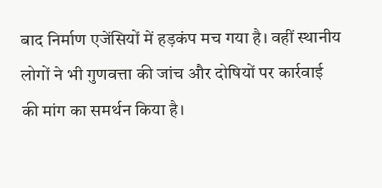बाद निर्माण एजेंसियों में हड़कंप मच गया है। वहीं स्थानीय लोगों ने भी गुणवत्ता की जांच और दोषियों पर कार्रवाई की मांग का समर्थन किया है।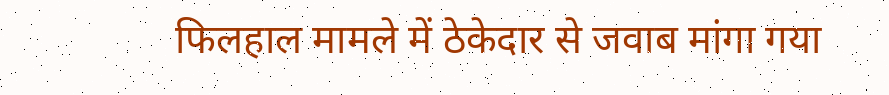फिलहाल मामले में ठेकेदार से जवाब मांगा गया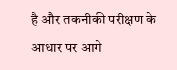है और तकनीकी परीक्षण के आधार पर आगे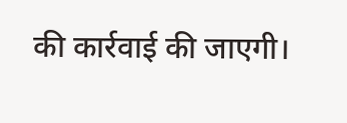की कार्रवाई की जाएगी।